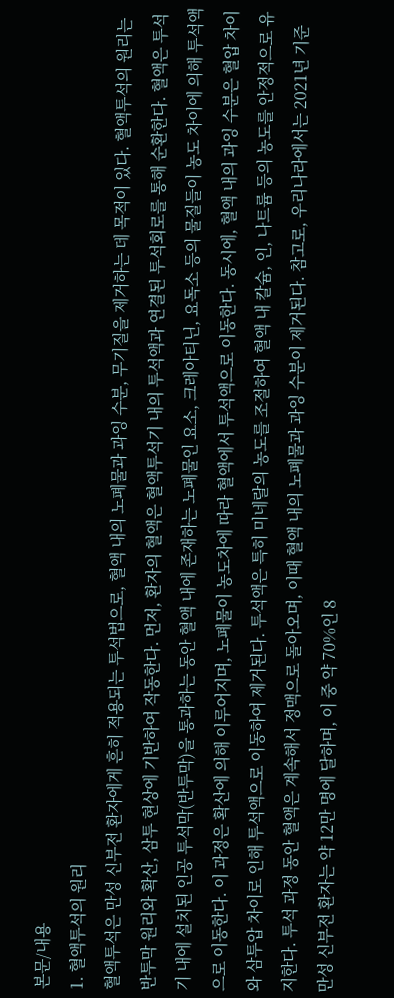본문/내용
1. 혈액투석의 원리
혈액투석은 만성 신부전 환자에게 흔히 적용되는 투석법으로, 혈액 내의 노폐물과 과잉 수분, 무기질을 제거하는 데 목적이 있다. 혈액투석의 원리는 반투막 원리와 확산, 삼투 현상에 기반하여 작동한다. 먼저, 환자의 혈액은 혈액투석기 내의 투석액과 연결된 투석회로를 통해 순환한다. 혈액은 투석기 내에 설치된 인공 투석막(반투막)을 통과하는 동안 혈액 내에 존재하는 노폐물인 요소, 크레아티닌, 요독소 등의 물질들이 농도 차이에 의해 투석액으로 이동한다. 이 과정은 확산에 의해 이루어지며, 노폐물이 농도차에 따라 혈액에서 투석액으로 이동한다. 동시에, 혈액 내의 과잉 수분은 혈압 차이와 삼투압 차이로 인해 투석액으로 이동하여 제거된다. 투석액은 특히 미네랄의 농도를 조절하여 혈액 내 칼슘, 인, 나트륨 등의 농도를 안정적으로 유지한다. 투석 과정 동안 혈액은 계속해서 정맥으로 돌아오며, 이때 혈액 내의 노폐물과 과잉 수분이 제거된다. 참고로, 우리나라에서는 2021년 기준 만성 신부전 환자는 약 12만 명에 달하며, 이 중 약 70%인 8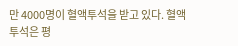만 4000명이 혈액투석을 받고 있다. 혈액투석은 평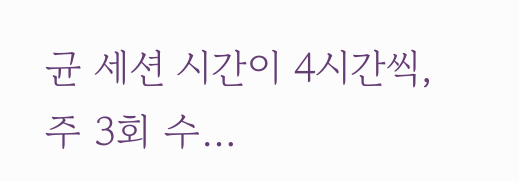균 세션 시간이 4시간씩, 주 3회 수…